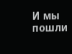И мы пошли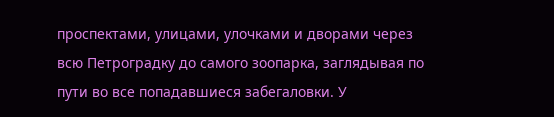проспектами, улицами, улочками и дворами через всю Петроградку до самого зоопарка, заглядывая по пути во все попадавшиеся забегаловки. У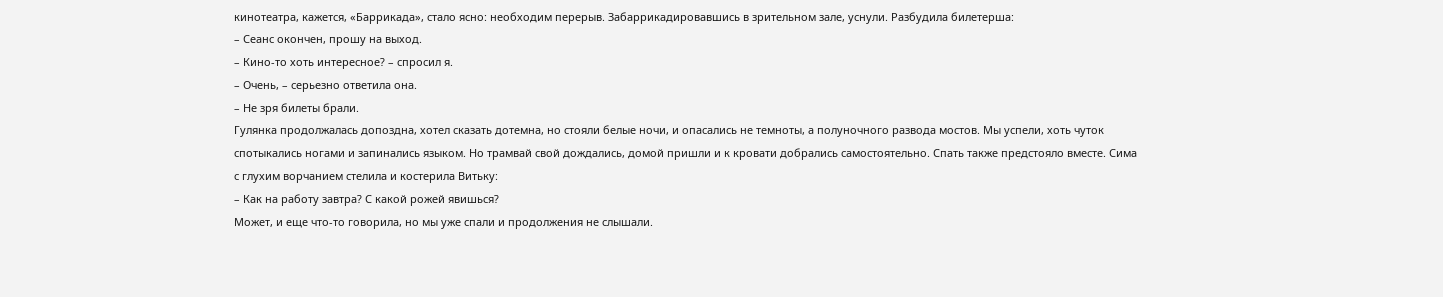кинотеатра, кажется, «Баррикада», стало ясно: необходим перерыв. Забаррикадировавшись в зрительном зале, уснули. Разбудила билетерша:
– Сеанс окончен, прошу на выход.
– Кино-то хоть интересное? – спросил я.
– Очень, – серьезно ответила она.
– Не зря билеты брали.
Гулянка продолжалась допоздна, хотел сказать дотемна, но стояли белые ночи, и опасались не темноты, а полуночного развода мостов. Мы успели, хоть чуток спотыкались ногами и запинались языком. Но трамвай свой дождались, домой пришли и к кровати добрались самостоятельно. Спать также предстояло вместе. Сима с глухим ворчанием стелила и костерила Витьку:
– Как на работу завтра? С какой рожей явишься?
Может, и еще что-то говорила, но мы уже спали и продолжения не слышали.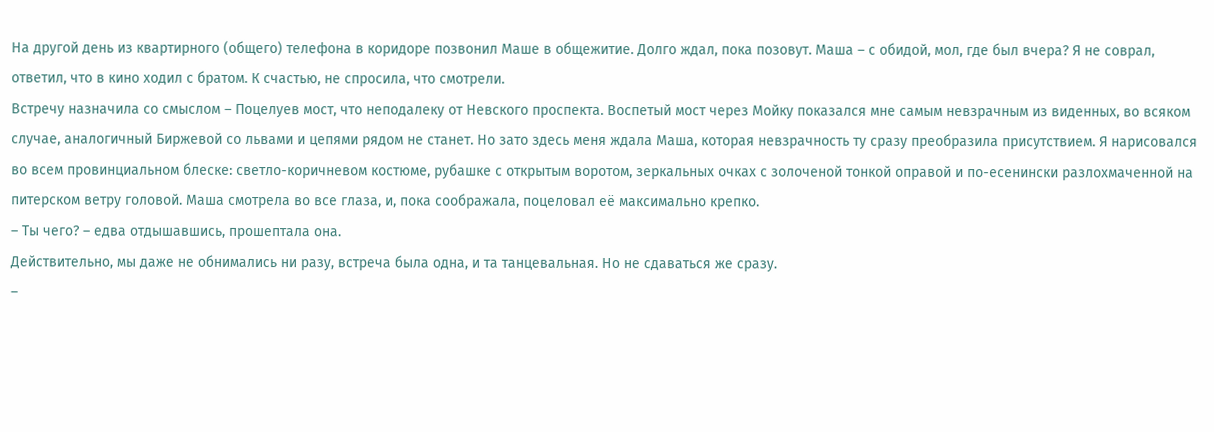На другой день из квартирного (общего) телефона в коридоре позвонил Маше в общежитие. Долго ждал, пока позовут. Маша – с обидой, мол, где был вчера? Я не соврал, ответил, что в кино ходил с братом. К счастью, не спросила, что смотрели.
Встречу назначила со смыслом – Поцелуев мост, что неподалеку от Невского проспекта. Воспетый мост через Мойку показался мне самым невзрачным из виденных, во всяком случае, аналогичный Биржевой со львами и цепями рядом не станет. Но зато здесь меня ждала Маша, которая невзрачность ту сразу преобразила присутствием. Я нарисовался во всем провинциальном блеске: светло-коричневом костюме, рубашке с открытым воротом, зеркальных очках с золоченой тонкой оправой и по-есенински разлохмаченной на питерском ветру головой. Маша смотрела во все глаза, и, пока соображала, поцеловал её максимально крепко.
– Ты чего? – едва отдышавшись, прошептала она.
Действительно, мы даже не обнимались ни разу, встреча была одна, и та танцевальная. Но не сдаваться же сразу.
–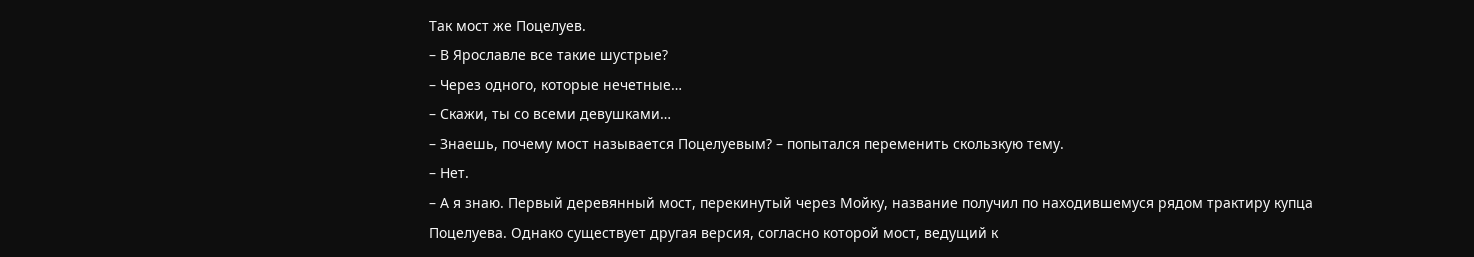Так мост же Поцелуев.
– В Ярославле все такие шустрые?
– Через одного, которые нечетные…
– Скажи, ты со всеми девушками…
– Знаешь, почему мост называется Поцелуевым? – попытался переменить скользкую тему.
– Нет.
– А я знаю. Первый деревянный мост, перекинутый через Мойку, название получил по находившемуся рядом трактиру купца Поцелуева. Однако существует другая версия, согласно которой мост, ведущий к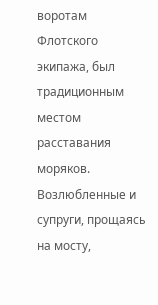воротам Флотского экипажа, был традиционным местом расставания моряков. Возлюбленные и супруги, прощаясь на мосту,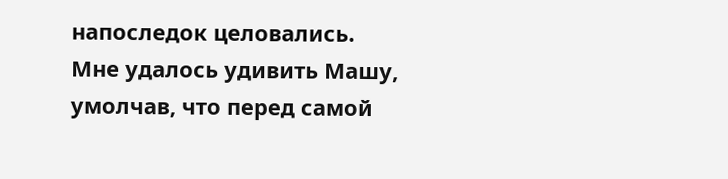напоследок целовались.
Мне удалось удивить Машу, умолчав, что перед самой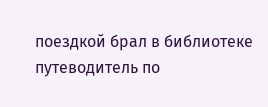поездкой брал в библиотеке путеводитель по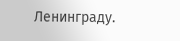Ленинграду.